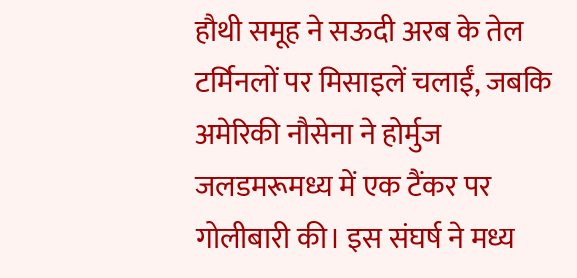हौथी समूह ने सऊदी अरब के तेल टर्मिनलों पर मिसाइलें चलाईं, जबकि अमेरिकी नौसेना ने होर्मुज जलडमरूमध्य में एक टैंकर पर गोलीबारी की। इस संघर्ष ने मध्य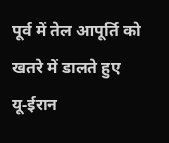पूर्व में तेल आपूर्ति को खतरे में डालते हुए यू‑ईरान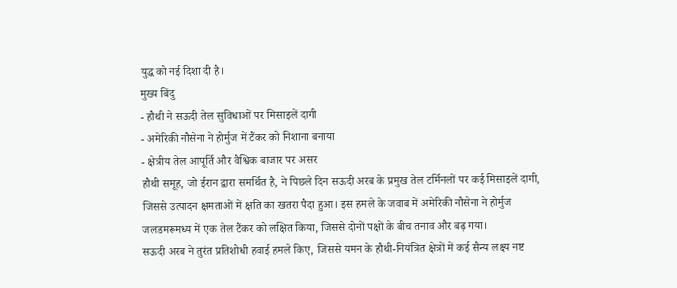युद्ध को नई दिशा दी है।
मुख्य बिंदु
- हौथी ने सऊदी तेल सुविधाओं पर मिसाइलें दागी
- अमेरिकी नौसेना ने होर्मुज में टैंकर को निशाना बनाया
- क्षेत्रीय तेल आपूर्ति और वैश्विक बाजार पर असर
हौथी समूह, जो ईरान द्वारा समर्थित है, ने पिछले दिन सऊदी अरब के प्रमुख तेल टर्मिनलों पर कई मिसाइलें दागी, जिससे उत्पादन क्षमताओं में क्षति का खतरा पैदा हुआ। इस हमले के जवाब में अमेरिकी नौसेना ने होर्मुज जलडमरूमध्य में एक तेल टैंकर को लक्षित किया, जिससे दोनों पक्षों के बीच तनाव और बढ़ गया।
सऊदी अरब ने तुरंत प्रतिशोधी हवाई हमले किए, जिससे यमन के हौथी-नियंत्रित क्षेत्रों में कई सैन्य लक्ष्य नष्ट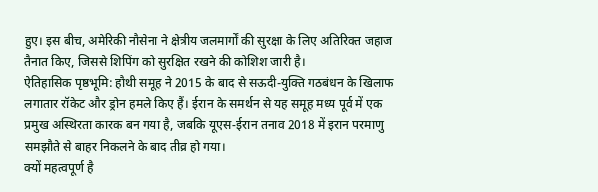हुए। इस बीच, अमेरिकी नौसेना ने क्षेत्रीय जलमार्गों की सुरक्षा के लिए अतिरिक्त जहाज तैनात किए, जिससे शिपिंग को सुरक्षित रखने की कोशिश जारी है।
ऐतिहासिक पृष्ठभूमि: हौथी समूह ने 2015 के बाद से सऊदी-युक्ति गठबंधन के खिलाफ लगातार रॉकेट और ड्रोन हमले किए हैं। ईरान के समर्थन से यह समूह मध्य पूर्व में एक प्रमुख अस्थिरता कारक बन गया है, जबकि यूएस‑ईरान तनाव 2018 में इरान परमाणु समझौते से बाहर निकलने के बाद तीव्र हो गया।
क्यों महत्वपूर्ण है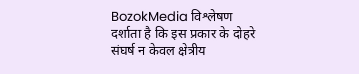BozokMedia विश्लेषण दर्शाता है कि इस प्रकार के दोहरे संघर्ष न केवल क्षेत्रीय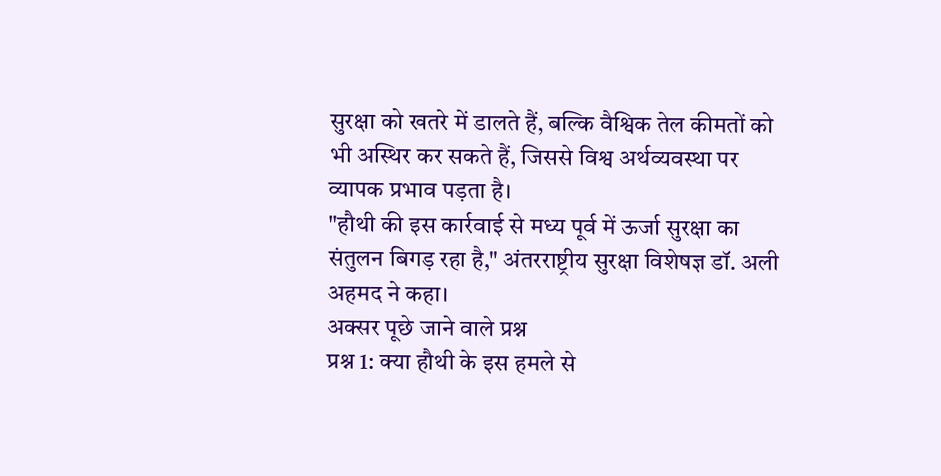सुरक्षा को खतरे में डालते हैं, बल्कि वैश्विक तेल कीमतों को भी अस्थिर कर सकते हैं, जिससे विश्व अर्थव्यवस्था पर व्यापक प्रभाव पड़ता है।
"हौथी की इस कार्रवाई से मध्य पूर्व में ऊर्जा सुरक्षा का संतुलन बिगड़ रहा है," अंतरराष्ट्रीय सुरक्षा विशेषज्ञ डॉ. अली अहमद ने कहा।
अक्सर पूछे जाने वाले प्रश्न
प्रश्न 1: क्या हौथी के इस हमले से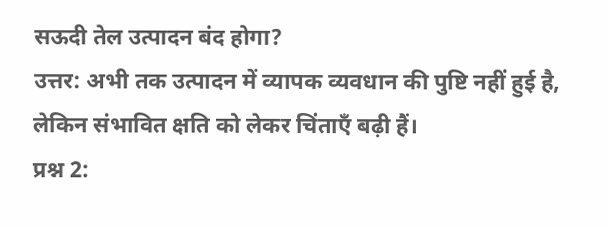सऊदी तेल उत्पादन बंद होगा?
उत्तर: अभी तक उत्पादन में व्यापक व्यवधान की पुष्टि नहीं हुई है, लेकिन संभावित क्षति को लेकर चिंताएँ बढ़ी हैं।
प्रश्न 2: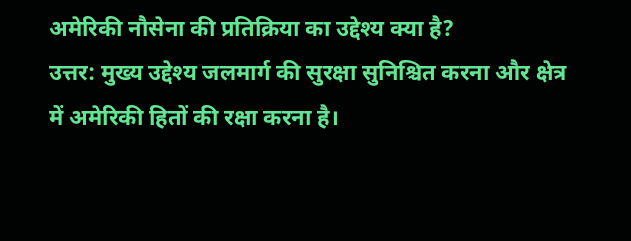अमेरिकी नौसेना की प्रतिक्रिया का उद्देश्य क्या है?
उत्तर: मुख्य उद्देश्य जलमार्ग की सुरक्षा सुनिश्चित करना और क्षेत्र में अमेरिकी हितों की रक्षा करना है।